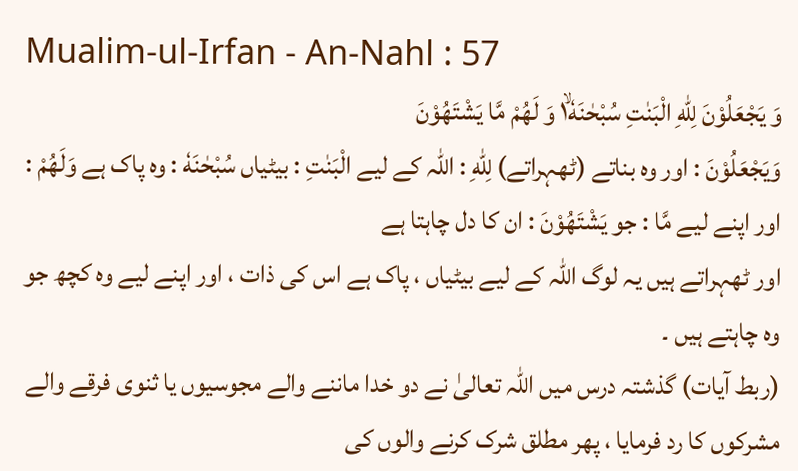Mualim-ul-Irfan - An-Nahl : 57
وَ یَجْعَلُوْنَ لِلّٰهِ الْبَنٰتِ سُبْحٰنَهٗ١ۙ وَ لَهُمْ مَّا یَشْتَهُوْنَ
وَيَجْعَلُوْنَ : اور وہ بناتے (ٹھہراتے) لِلّٰهِ : اللہ کے لیے الْبَنٰتِ : بیٹیاں سُبْحٰنَهٗ : وہ پاک ہے وَلَهُمْ : اور اپنے لیے مَّا : جو يَشْتَهُوْنَ : ان کا دل چاہتا ہے
اور ٹھہراتے ہیں یہ لوگ اللہ کے لیے بیٹیاں ، پاک ہے اس کی ذات ، اور اپنے لیے وہ کچھ جو وہ چاہتے ہیں ۔
(ربط آیات) گذشتہ درس میں اللہ تعالیٰ نے دو خدا ماننے والے مجوسیوں یا ثنوی فرقے والے مشرکوں کا رد فرمایا ، پھر مطلق شرک کرنے والوں کی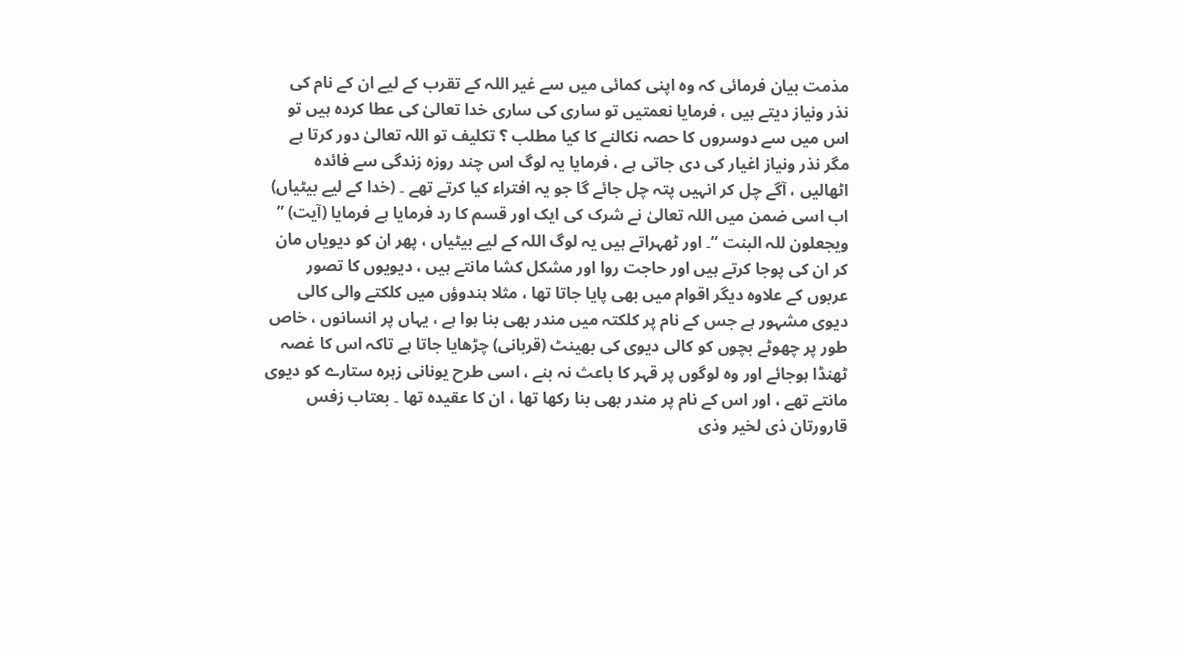مذمت بیان فرمائی کہ وہ اپنی کمائی میں سے غیر اللہ کے تقرب کے لیے ان کے نام کی نذر ونیاز دیتے ہیں ، فرمایا نعمتیں تو ساری کی ساری خدا تعالیٰ کی عطا کردہ ہیں تو اس میں سے دوسروں کا حصہ نکالنے کا کیا مطلب ؟ تکلیف تو اللہ تعالیٰ دور کرتا ہے مگر نذر ونیاز اغیار کی دی جاتی ہے ، فرمایا یہ لوگ اس چند روزہ زندگی سے فائدہ اٹھالیں ، آگے چل کر انہیں پتہ چل جائے گا جو یہ افتراء کیا کرتے تھے ۔ (خدا کے لیے بیٹیاں) اب اسی ضمن میں اللہ تعالیٰ نے شرک کی ایک اور قسم کا رد فرمایا ہے فرمایا (آیت) ” ویجعلون للہ البنت “۔ اور ٹھہراتے ہیں یہ لوگ اللہ کے لیے بیٹیاں ، پھر ان کو دیویاں مان کر ان کی پوجا کرتے ہیں اور حاجت روا اور مشکل کشا مانتے ہیں ، دیویوں کا تصور عربوں کے علاوہ دیگر اقوام میں بھی پایا جاتا تھا ، مثلا ہندوؤں میں کلکتے والی کالی دیوی مشہور ہے جس کے نام پر کلکتہ میں مندر بھی بنا ہوا ہے ، یہاں پر انسانوں ، خاص طور پر چھوٹے بچوں کو کالی دیوی کی بھینٹ (قربانی) چڑھایا جاتا ہے تاکہ اس کا غصہ ٹھنڈا ہوجائے اور وہ لوگوں پر قہر کا باعث نہ بنے ، اسی طرح یونانی زہرہ ستارے کو دیوی مانتے تھے ، اور اس کے نام پر مندر بھی بنا رکھا تھا ، ان کا عقیدہ تھا ۔ بعتاب زفس قارورتان ذی لخیر وذی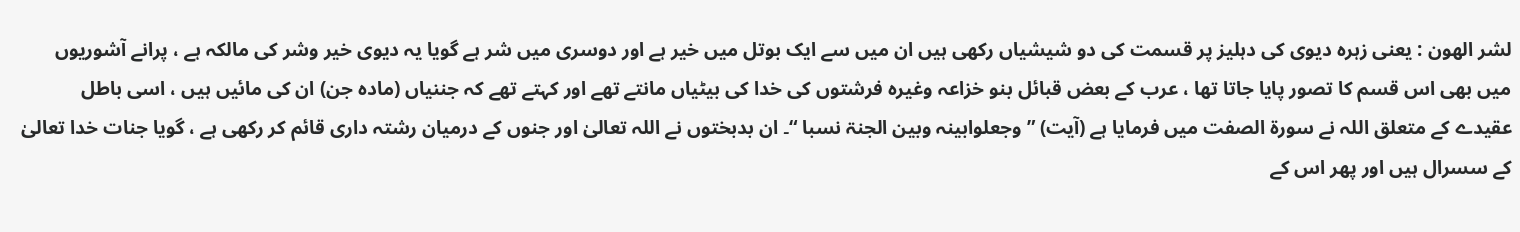لشر الھون : یعنی زہرہ دیوی کی دہلیز پر قسمت کی دو شیشیاں رکھی ہیں ان میں سے ایک بوتل میں خیر ہے اور دوسری میں شر ہے گویا یہ دیوی خیر وشر کی مالکہ ہے ، پرانے آشوریوں میں بھی اس قسم کا تصور پایا جاتا تھا ، عرب کے بعض قبائل بنو خزاعہ وغیرہ فرشتوں کی خدا کی بیٹیاں مانتے تھے اور کہتے تھے کہ جننیاں (مادہ جن) ان کی مائیں ہیں ، اسی باطل عقیدے کے متعلق اللہ نے سورة الصفت میں فرمایا ہے (آیت) ” وجعلوابینہ وبین الجنۃ نسبا “۔ ان بدبختوں نے اللہ تعالیٰ اور جنوں کے درمیان رشتہ داری قائم کر رکھی ہے ، گویا جنات خدا تعالیٰ کے سسرال ہیں اور پھر اس کے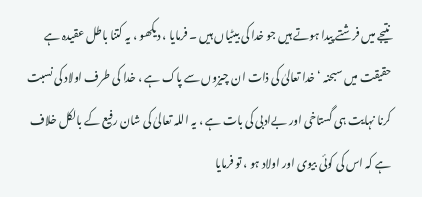نتیجے میں فرشتے پیدا ہوتے ہیں جو خدا کی بیٹیاں ہیں ۔ فرمایا ، دیکھو ، یہ کتنا باطل عقیدہ ہے حقیقت میں سبحنہ ‘ خدا تعالیٰ کی ذات ان چیزوں سے پاک ہے ، خدا کی طرف اولاد کی نسبت کرنا نہایت ہی گستاخی اور بےادبی کی بات ہے ، یہ اللہ تعالیٰ کی شان رفیع کے بالکل خلاف ہے کہ اس کی کوئی بیوی اور اولاد ہو ، تو فرمایا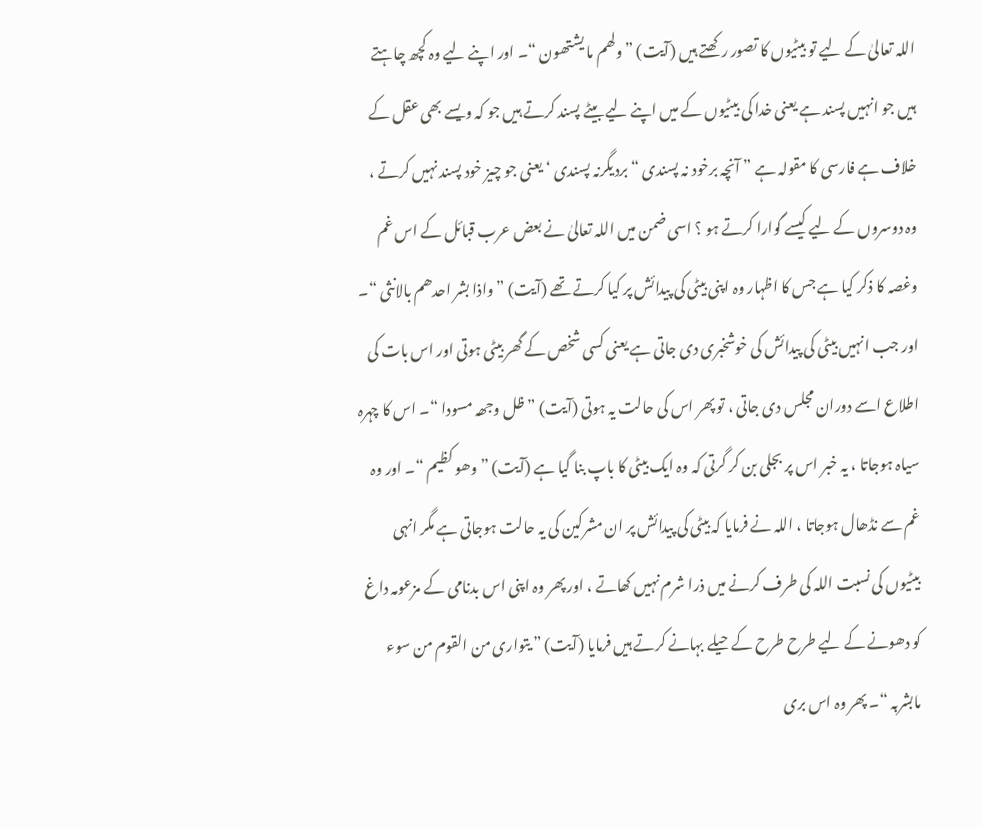اللہ تعالیٰ کے لیے تو بیٹیوں کا تصور رکھتے ہیں (آیت) ” ولھم ما یشتھون “۔ اور اپنے لیے وہ کچھ چاہتے ہیں جو انہیں پسند ہے یعنی خدا کی بیٹیوں کے میں اپنے لیے بیٹے پسند کرتے ہیں جو کہ ویسے بھی عقل کے خلاف ہے فارسی کا مقولہ ہے ” آنچہ برخود نہ پسندی “ بردیگرنہ پسندی ‘ یعنی جو چیز خود پسند نہیں کرتے ، وہ دوسروں کے لیے کیسے گوارا کرتے ہو ؟ اسی ضمن میں اللہ تعالیٰ نے بعض عرب قبائل کے اس غم وغصہ کا ذکر کیا ہے جس کا اظہار وہ اپنی بیٹی کی پیدائش پر کیا کرتے تھے (آیت) ” واذا بشر احدھم بالانثی “۔ اور جب انہیں بیٹی کی پیدائش کی خوشخبری دی جاتی ہے یعنی کسی شخص کے گھر بیٹی ہوتی اور اس بات کی اطلاع اسے دوران مجلس دی جاتی ، تو پھر اس کی حالت یہ ہوتی (آیت) ” ظل وجھہ مسودا “۔ اس کا چہرہ سیاہ ہوجاتا ، یہ خبر اس پر بجلی بن کر گرتی کہ وہ ایک بیٹی کا باپ بنا گیا ہے (آیت) ” وھو کظیم “۔ اور وہ غم سے نڈھال ہوجاتا ، اللہ نے فرمایا کہ بیٹی کی پیدائش پر ان مشرکین کی یہ حالت ہوجاتی ہے مگر انہی بیٹیوں کی نسبت اللہ کی طرف کرنے میں ذرا شرم نہیں کھاتے ، اور پھر وہ اپنی اس بدنامی کے مزعومہ داغ کو دھونے کے لیے طرح طرح کے حیلے بہانے کرتے ہیں فرمایا (آیت) ” یتواری من القوم من سوء مابشربہ “۔ پھر وہ اس بری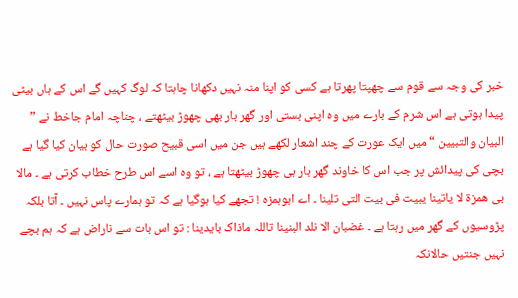خبر کی وجہ سے قوم سے چھپتا پھرتا ہے کسی کو اپنا منہ نہیں دکھانا چاہتا کہ لوگ کہیں گے اس کے ہاں بیٹی پیدا ہوتی ہے اس شرم کے بارے میں وہ اپنی بستی اور گھر بار بھی چھوڑ بیٹھتے ، چناچہ امام جاخط نے ” البیان والتبیین “ میں ایک عورت کے چند اشعار لکھے ہیں جن میں اسی قبیح صورت حال کو بیان کیا گیا ہے بچی کی پیدائش پر جب اس کا خاوند گھر بار ہی چھوڑ بیٹھتا ہے ، تو وہ اسے اس طرح خطاب کرتی ہے ۔ مالا بی ھمزۃ لا یاتینا یبیت فی بیت التی تلینا ۔ اے ابوہمزہ ! تجھے کیا ہوگیا ہے کہ تو ہمارے پاس نہیں ۔ آتا بلکہ پڑوسیوں کے گھر میں رہتا ہے ۔ غضبان الا نلد البنینا تاللہ ماذاک بایدینا : تو اس بات سے ناراض ہے کہ ہم بچے نہیں جنتیں حالانکہ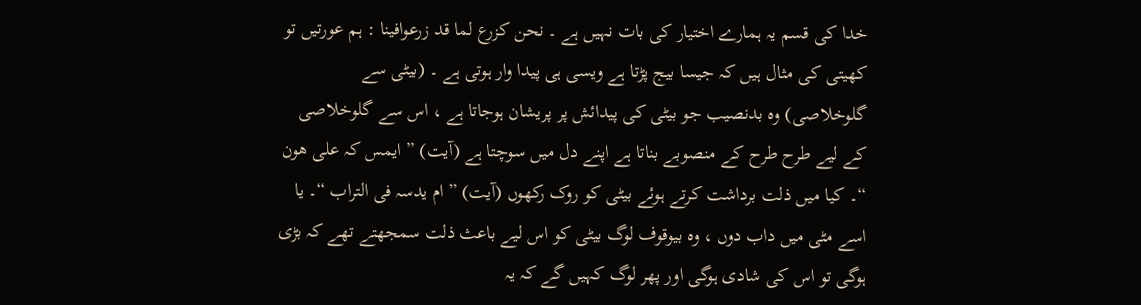خدا کی قسم یہ ہمارے اختیار کی بات نہیں ہے ۔ نحن کزرع لما قد زرعوافینا : ہم عورتیں تو کھیتی کی مثال ہیں کہ جیسا بیج پڑتا ہے ویسی ہی پیدا وار ہوتی ہے ۔ (بیٹی سے گلوخلاصی) وہ بدنصیب جو بیٹی کی پیدائش پر پریشان ہوجاتا ہے ، اس سے گلوخلاصی کے لیے طرح طرح کے منصوبے بناتا ہے اپنے دل میں سوچتا ہے (آیت) ” ایمس کہ علی ھون “۔ کیا میں ذلت برداشت کرتے ہوئے بیٹی کو روک رکھوں (آیت) ” ام یدسہ فی التراب “۔ یا اسے مٹی میں داب دوں ، وہ بیوقوف لوگ بیٹی کو اس لیے باعث ذلت سمجھتے تھے کہ بڑی ہوگی تو اس کی شادی ہوگی اور پھر لوگ کہیں گے کہ یہ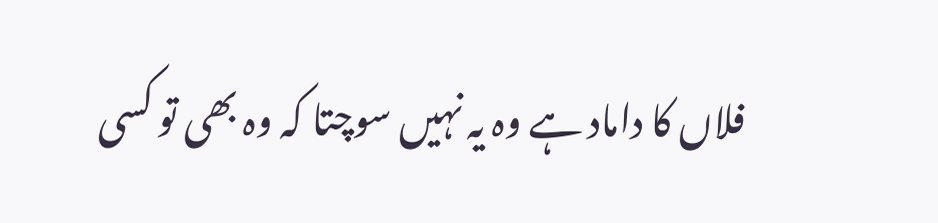فلاں کا داماد ہے وہ یہ نہیں سوچتا کہ وہ بھی تو کسی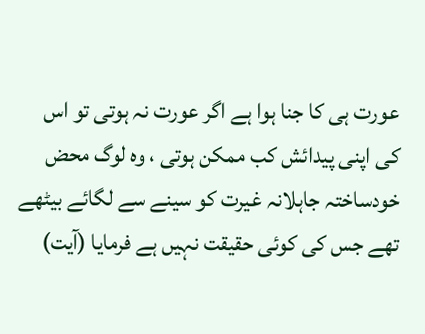عورت ہی کا جنا ہوا ہے اگر عورت نہ ہوتی تو اس کی اپنی پیدائش کب ممکن ہوتی ، وہ لوگ محض خودساختہ جاہلانہ غیرت کو سینے سے لگائے بیٹھے تھے جس کی کوئی حقیقت نہیں ہے فرمایا (آیت)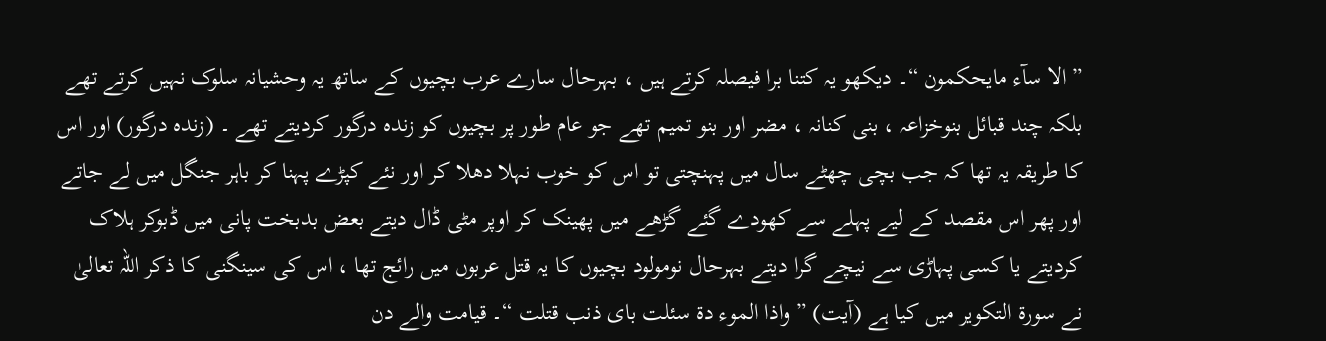” الا سآء مایحکمون “۔ دیکھو یہ کتنا برا فیصلہ کرتے ہیں ، بہرحال سارے عرب بچیوں کے ساتھ یہ وحشیانہ سلوک نہیں کرتے تھے بلکہ چند قبائل بنوخزاعہ ، بنی کنانہ ، مضر اور بنو تمیم تھے جو عام طور پر بچیوں کو زندہ درگور کردیتے تھے ۔ (زندہ درگور) اور اس کا طریقہ یہ تھا کہ جب بچی چھٹے سال میں پہنچتی تو اس کو خوب نہلا دھلا کر اور نئے کپڑے پہنا کر باہر جنگل میں لے جاتے اور پھر اس مقصد کے لیے پہلے سے کھودے گئے گڑھے میں پھینک کر اوپر مٹی ڈال دیتے بعض بدبخت پانی میں ڈبوکر ہلاک کردیتے یا کسی پہاڑی سے نیچے گرا دیتے بہرحال نومولود بچیوں کا یہ قتل عربوں میں رائج تھا ، اس کی سینگنی کا ذکر اللہ تعالیٰ نے سورة التکویر میں کیا ہے (آیت) ” واذا الموء دۃ سئلت بای ذنب قتلت “۔ قیامت والے دن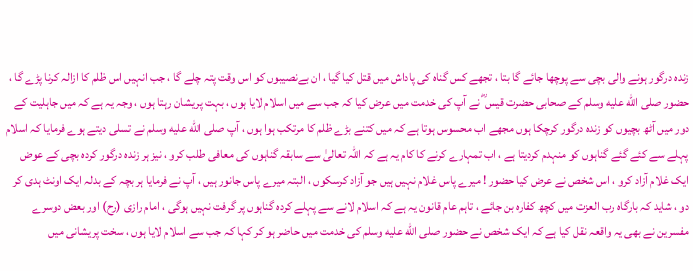زندہ درگور ہونے والی بچی سے پوچھا جائے گا بتا ، تجھے کس گناہ کی پاداش میں قتل کیا گیا ، ان بےنصیبوں کو اس وقت پتہ چلے گا ، جب انہیں اس ظلم کا ازالہ کرنا پڑے گا ، حضور صلى الله عليه وسلم کے صحابی حضرت قیس ؓ نے آپ کی خدمت میں عرض کیا کہ جب سے میں اسلام لایا ہوں ، بہت پریشان رہتا ہوں ، وجہ یہ ہے کہ میں جاہلیت کے دور میں آٹھ بچیوں کو زندہ درگور کرچکا ہوں مجھے اب محسوس ہوتا ہے کہ میں کتنے بڑے ظلم کا مرتکب ہوا ہوں ، آپ صلى الله عليه وسلم نے تسلی دیتے ہوے فرمایا کہ اسلام پہلے سے کئے گئے گناہوں کو منہدم کردیتا ہے ، اب تمہارے کرنے کا کام یہ ہے کہ اللہ تعالیٰ سے سابقہ گناہوں کی معافی طلب کرو ، نیز ہر زندہ درگور کردہ بچی کے عوض ایک غلام آزاد کرو ، اس شخص نے عرض کیا حضور ! میرے پاس غلام نہیں ہیں جو آزاد کرسکوں ، البتہ میرے پاس جانور ہیں ، آپ نے فرمایا ہر بچہ کے بدلہ ایک اونٹ ہدی کر دو ، شاید کہ بارگاہ رب العزت میں کچھ کفارہ بن جائے ، تاہم عام قانون یہ ہے کہ اسلام لانے سے پہلے کردہ گناہوں پر گرفت نہیں ہوگی ، امام رازی (رح) اور بعض دوسرے مفسرین نے بھی یہ واقعہ نقل کیا ہے کہ ایک شخص نے حضور صلى الله عليه وسلم کی خدمت میں حاضر ہو کر کہا کہ جب سے اسلام لایا ہوں ، سخت پریشانی میں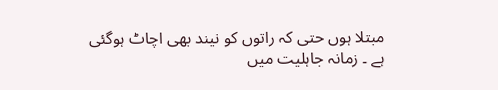مبتلا ہوں حتی کہ راتوں کو نیند بھی اچاٹ ہوگئی ہے ۔ زمانہ جاہلیت میں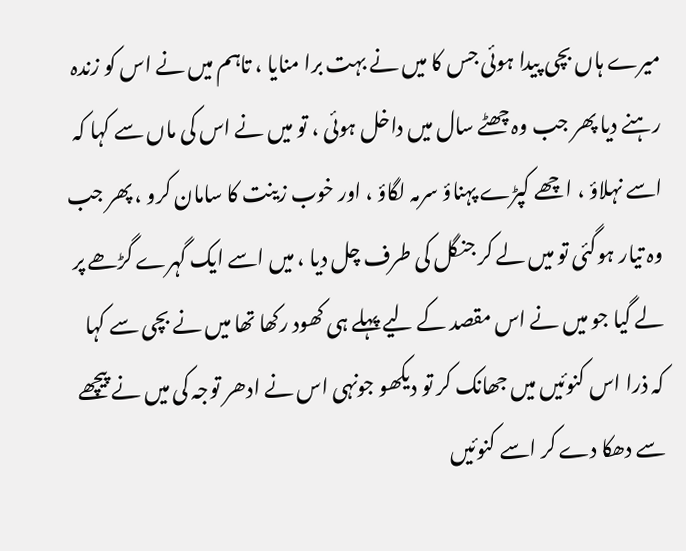میرے ہاں بچی پیدا ہوئی جس کا میں نے بہت برا منایا ، تاہم میں نے اس کو زندہ رہنے دیا پھر جب وہ چھٹے سال میں داخل ہوئی ، تو میں نے اس کی ماں سے کہا کہ اسے نہلاؤ ، اچھے کپڑے پہناؤ سرمہ لگاؤ ، اور خوب زینت کا سامان کرو ، پھر جب وہ تیار ہوگئی تو میں لے کر جنگل کی طرف چل دیا ، میں اسے ایک گہرے گڑھے پر لے گیا جو میں نے اس مقصد کے لیے پہلے ہی کھود رکھا تھا میں نے بچی سے کہا کہ ذرا اس کنوئیں میں جھانک کر تو دیکھو جونہی اس نے ادھر توجہ کی میں نے پیچھے سے دھکا دے کر اسے کنوئیں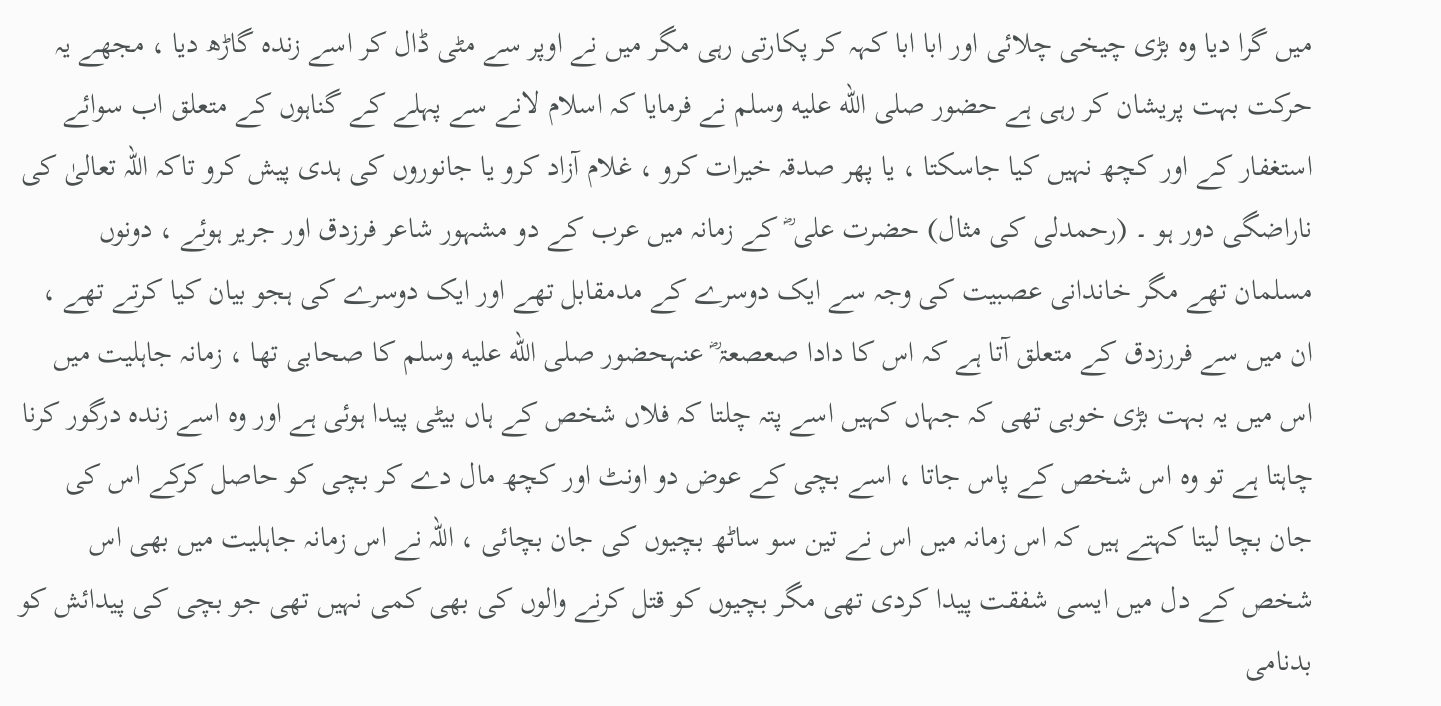میں گرا دیا وہ بڑی چیخی چلائی اور ابا ابا کہہ کر پکارتی رہی مگر میں نے اوپر سے مٹی ڈال کر اسے زندہ گاڑھ دیا ، مجھے یہ حرکت بہت پریشان کر رہی ہے حضور صلى الله عليه وسلم نے فرمایا کہ اسلام لانے سے پہلے کے گناہوں کے متعلق اب سوائے استغفار کے اور کچھ نہیں کیا جاسکتا ، یا پھر صدقہ خیرات کرو ، غلام آزاد کرو یا جانوروں کی ہدی پیش کرو تاکہ اللہ تعالیٰ کی ناراضگی دور ہو ۔ (رحمدلی کی مثال) حضرت علی ؓ کے زمانہ میں عرب کے دو مشہور شاعر فرزدق اور جریر ہوئے ، دونوں مسلمان تھے مگر خاندانی عصبیت کی وجہ سے ایک دوسرے کے مدمقابل تھے اور ایک دوسرے کی ہجو بیان کیا کرتے تھے ، ان میں سے فررزدق کے متعلق آتا ہے کہ اس کا دادا صعصعۃ ؓ عنہحضور صلى الله عليه وسلم کا صحابی تھا ، زمانہ جاہلیت میں اس میں یہ بہت بڑی خوبی تھی کہ جہاں کہیں اسے پتہ چلتا کہ فلاں شخص کے ہاں بیٹی پیدا ہوئی ہے اور وہ اسے زندہ درگور کرنا چاہتا ہے تو وہ اس شخص کے پاس جاتا ، اسے بچی کے عوض دو اونٹ اور کچھ مال دے کر بچی کو حاصل کرکے اس کی جان بچا لیتا کہتے ہیں کہ اس زمانہ میں اس نے تین سو ساٹھ بچیوں کی جان بچائی ، اللہ نے اس زمانہ جاہلیت میں بھی اس شخص کے دل میں ایسی شفقت پیدا کردی تھی مگر بچیوں کو قتل کرنے والوں کی بھی کمی نہیں تھی جو بچی کی پیدائش کو بدنامی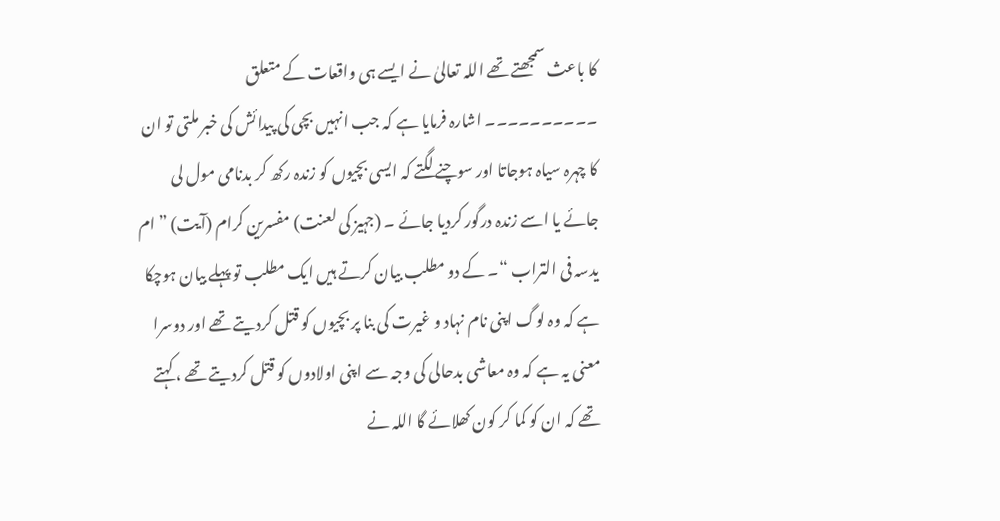کا باعث سمجھتے تھے اللہ تعالیٰ نے ایسے ہی واقعات کے متعلق ۔۔۔۔۔۔۔۔۔۔ اشارہ فرمایا ہے کہ جب انہیں بچی کی پیدائش کی خبر ملتی تو ان کا چہرہ سیاہ ہوجاتا اور سوچنے لگتے کہ ایسی بچیوں کو زندہ رکھ کر بدنامی مول لی جائے یا اسے زندہ درگور کردیا جائے ۔ (جہیز کی لعنت) مفسرین کرام (آیت) ” ام یدسہ فی التراب “۔ کے دو مطلب بیان کرتے ہیں ایک مطلب تو پہلے بیان ہوچکا ہے کہ وہ لوگ اپنی نام نہاد و غیرت کی بنا پر بچیوں کو قتل کردیتے تھے اور دوسرا معنی یہ ہے کہ وہ معاشی بدحالی کی وجہ سے اپنی اولادوں کو قتل کردیتے تھے ، کہتے تھے کہ ان کو کما کر کون کھلائے گا اللہ نے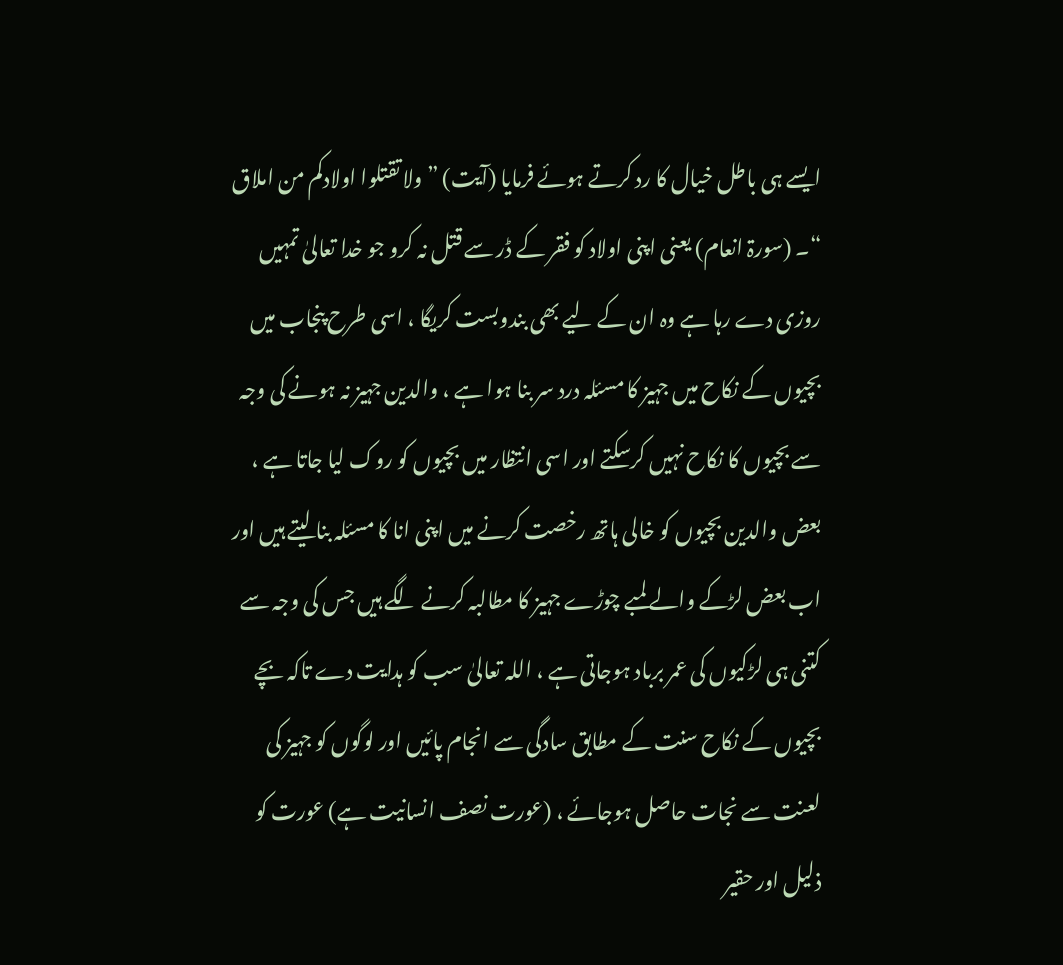ایسے ہی باطل خیال کا رد کرتے ہوئے فرمایا (آیت) ” ولا تقتلوا اولادکم من املاق “۔ (سورۃ انعام) یعنی اپنی اولاد کو فقر کے ڈر سے قتل نہ کرو جو خدا تعالیٰ تمہیں روزی دے رہا ہے وہ ان کے لیے بھی بندوبست کریگا ، اسی طرح پنجاب میں بچیوں کے نکاح میں جہیز کا مسئلہ درد سر بنا ہوا ہے ، والدین جہیز نہ ہونے کی وجہ سے بچیوں کا نکاح نہیں کرسکتے اور اسی انتظار میں بچیوں کو روک لیا جاتا ہے ، بعض والدین بچیوں کو خالی ہاتھ رخصت کرنے میں اپنی انا کا مسئلہ بنا لیتے ہیں اور اب بعض لڑکے والے لمبے چوڑے جہیز کا مطالبہ کرنے لگے ہیں جس کی وجہ سے کتنی ہی لڑکیوں کی عمر برباد ہوجاتی ہے ، اللہ تعالیٰ سب کو ہدایت دے تاکہ بچے بچیوں کے نکاح سنت کے مطابق سادگی سے انجام پائیں اور لوگوں کو جہیز کی لعنت سے نجات حاصل ہوجائے ، (عورت نصف انسانیت ہے) عورت کو ذلیل اور حقیر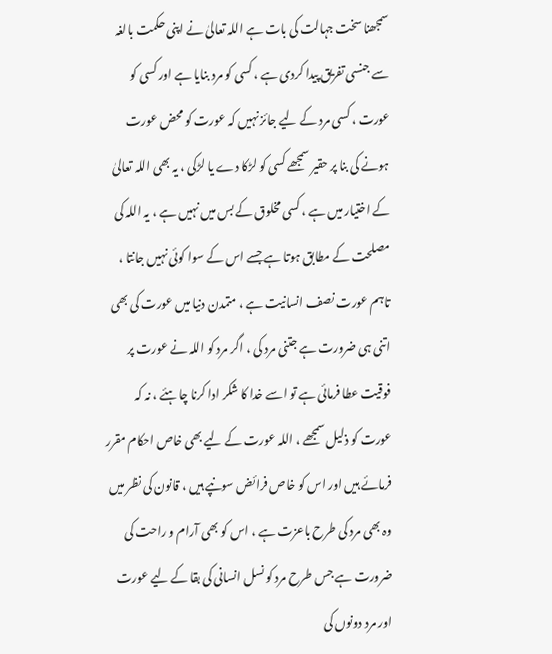سمجھنا سخت جہالت کی بات ہے اللہ تعالیٰ نے اپنی حکمت بالغہ سے جنسی تفریق پیدا کردی ہے ، کسی کو مرد بنایا ہے اور کسی کو عورت ، کسی مرد کے لیے جائز نہیں کہ عورت کو محض عورت ہونے کی بنا پر حقیر سمجھے کسی کو لڑکا دے یا لڑکی ، یہ بھی اللہ تعالیٰ کے اختیار میں ہے ، کسی مخلوق کے بس میں نہیں ہے ، یہ اللہ کی مصلحت کے مطابق ہوتا ہے جسے اس کے سوا کوئی نہیں جانتا ، تاہم عورت نصف انسانیت ہے ، متمدن دنیا میں عورت کی بھی اتنی ہی ضرورت ہے جتنی مرد کی ، اگر مرد کو اللہ نے عورت پر فوقیت عطا فرمائی ہے تو اسے خدا کا شکر ادا کرنا چاہئے ، نہ کہ عورت کو ذلیل سمجھے ، اللہ عورت کے لیے بھی خاص احکام مقرر فرمائے ہیں اور اس کو خاص فرائض سونپے ہیں ، قانون کی نظر میں وہ بھی مرد کی طرح باعزت ہے ، اس کو بھی آرام و راحت کی ضرورت ہے جس طرح مرد کو نسل انسانی کی بقا کے لیے عورت اور مرد دونوں کی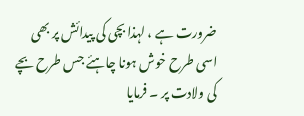ضرورت ہے ، لہذا بچی کی پیدائش پر بھی اسی طرح خوش ہونا چاہئے جس طرح بچے کی ولادت پر ۔ فرمایا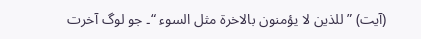(آیت) ” للذین لا یؤمنون بالاخرۃ مثل السوء “۔ جو لوگ آخرت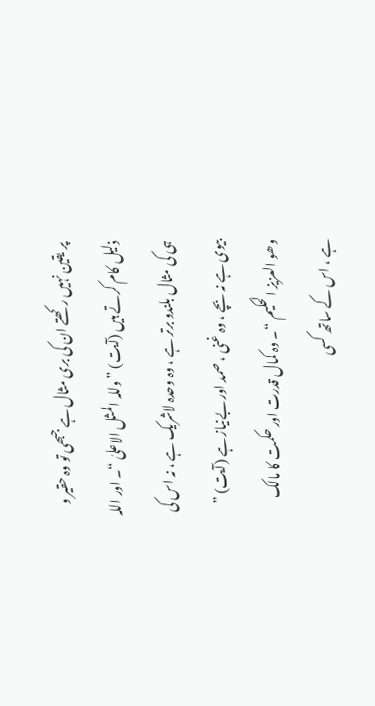پر یقین نہیں رکھتے ان کی بری مثال ہے جبھی تو وہ حقیر و ذلیل کام کرتے ہیں (آیت) ” وللہ المثل الاعلیٰ “۔ اور اللہ ہی کی مثال بلندو برتر ہے ، وہ وحدہ لاشریک ہے ، نہ اس کی بیوی ہے نہ بچے ، وہ غنی ، صمد اور بےنیاز ہے (آیت) ” وھو العزیز الحکیم “۔ وہ کمال قدرت اور حکمت کا مالک ہے ، اس کے ساتھ کسی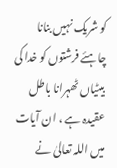کو شریک نہیں بنانا چاہئے فرشتوں کو خدا کی بیٹیاں ٹھہرانا باطل عقیدہ ہے ، ان آیات میں اللہ تعالیٰ نے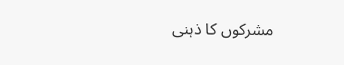مشرکوں کا ذہنی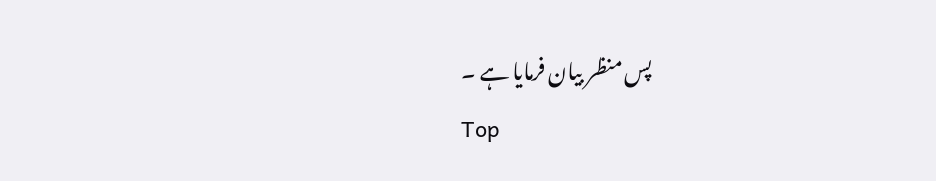پس منظر بیان فرمایا ہے ۔
Top